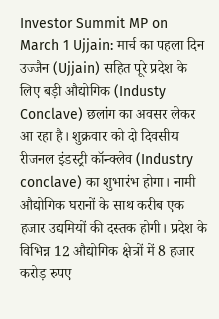Investor Summit MP on March 1 Ujjain: मार्च का पहला दिन उज्जैन (Ujjain) सहित पूरे प्रदेश के लिए बड़ी औद्योगिक (Industy Conclave) छलांग का अवसर लेकर आ रहा है। शुक्रवार को दो दिवसीय रीजनल इंडस्ट्री कॉन्क्लेव (Industry conclave) का शुभारंभ होगा। नामी औद्योगिक घरानों के साथ करीब एक हजार उद्यमियों की दस्तक होगी। प्रदेश के विभिन्न 12 औद्योगिक क्षेत्रों में 8 हजार करोड़ रुपए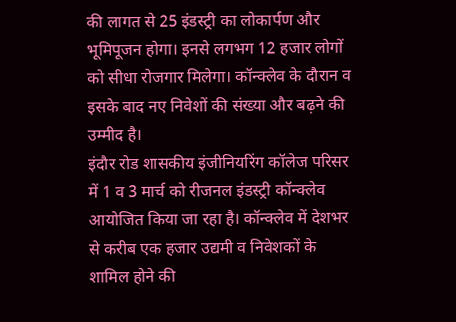की लागत से 25 इंडस्ट्री का लोकार्पण और भूमिपूजन होगा। इनसे लगभग 12 हजार लोगों को सीधा रोजगार मिलेगा। कॉन्क्लेव के दौरान व इसके बाद नए निवेशों की संख्या और बढ़ने की उम्मीद है।
इंदौर रोड शासकीय इंजीनियरिंग कॉलेज परिसर में 1 व 3 मार्च को रीजनल इंडस्ट्री कॉन्क्लेव आयोजित किया जा रहा है। कॉन्क्लेव में देशभर से करीब एक हजार उद्यमी व निवेशकों के शामिल होने की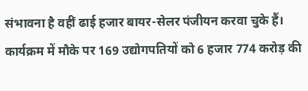संभावना है वहीं ढाई हजार बायर-सेलर पंजीयन करवा चुके हैं। कार्यक्रम में मौके पर 169 उद्योगपतियों को 6 हजार 774 करोड़ की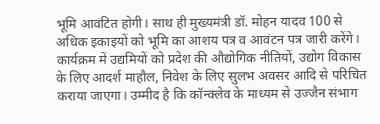भूमि आवंटित होगी। साथ ही मुख्यमंत्री डॉ. मोहन यादव 100 से अधिक इकाइयों को भूमि का आशय पत्र व आवंटन पत्र जारी करेंगे। कार्यक्रम में उद्यमियों को प्रदेश की औद्योगिक नीतियों, उद्योग विकास के लिए आदर्श माहौल, निवेश के लिए सुलभ अवसर आदि से परिचित कराया जाएगा। उम्मीद है कि कॉन्क्लेव के माध्यम से उज्जैन संभाग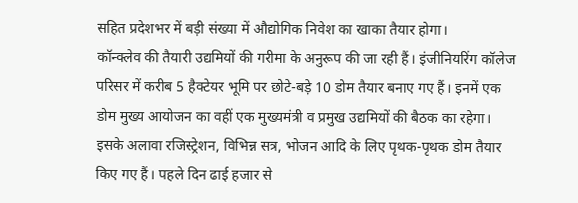सहित प्रदेशभर में बड़ी संख्या में औद्योगिक निवेश का खाका तैयार होगा।
कॉन्क्लेव की तैयारी उद्यमियों की गरीमा के अनुरूप की जा रही हैं। इंजीनियरिंग कॉलेज परिसर में करीब 5 हैक्टेयर भूमि पर छोटे-बड़े 10 डोम तैयार बनाए गए हैं। इनमें एक डोम मुख्य आयोजन का वहीं एक मुख्यमंत्री व प्रमुख उद्यमियों की बैठक का रहेगा। इसके अलावा रजिस्ट्रेशन, विभिन्न सत्र, भोजन आदि के लिए पृथक-पृथक डोम तैयार किए गए हैं। पहले दिन ढाई हजार से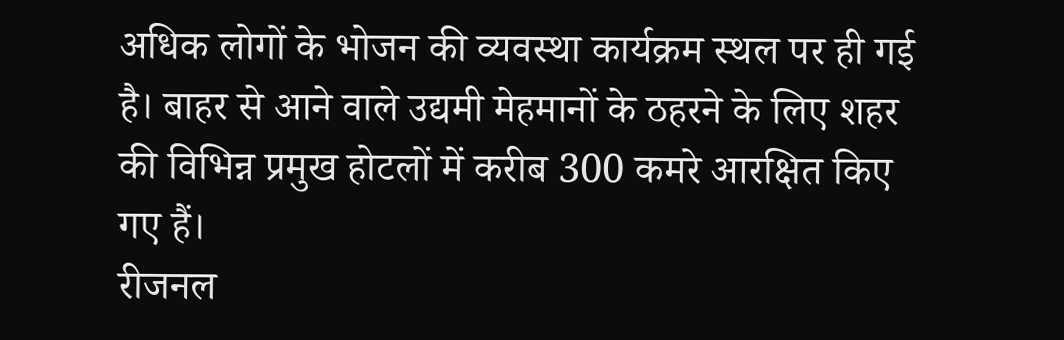अधिक लोगों के भोजन की व्यवस्था कार्यक्रम स्थल पर ही गई है। बाहर से आने वाले उद्यमी मेहमानों के ठहरने के लिए शहर की विभिन्न प्रमुख होटलों में करीब 300 कमरे आरक्षित किए गए हैं।
रीजनल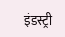इंडस्ट्री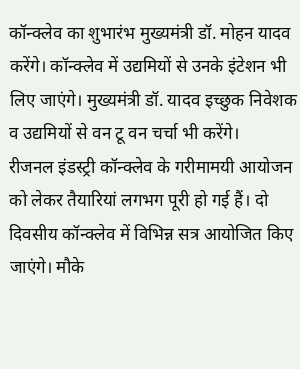कॉन्क्लेव का शुभारंभ मुख्यमंत्री डॉ. मोहन यादव करेंगे। कॉन्क्लेव में उद्यमियों से उनके इंटेशन भी लिए जाएंगे। मुख्यमंत्री डॉ. यादव इच्छुक निवेशक व उद्यमियों से वन टू वन चर्चा भी करेंगे।
रीजनल इंडस्ट्री कॉन्क्लेव के गरीमामयी आयोजन को लेकर तैयारियां लगभग पूरी हो गई हैं। दो दिवसीय कॉन्क्लेव में विभिन्न सत्र आयोजित किए जाएंगे। मौके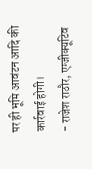पर ही भूमि आवंटन आदि की कार्रवाई होगी।
- राजेश राठौर, एग्जीक्यूटिव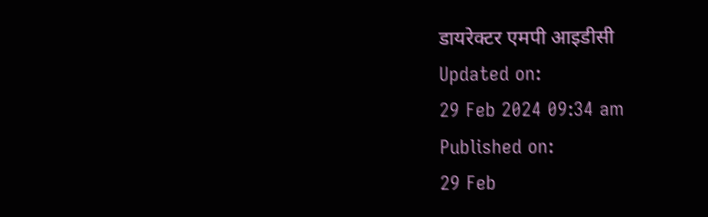डायरेक्टर एमपी आइडीसी
Updated on:
29 Feb 2024 09:34 am
Published on:
29 Feb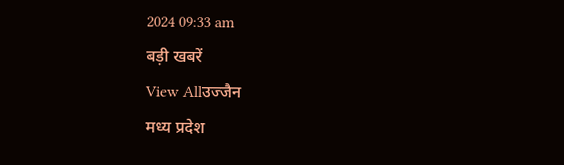2024 09:33 am
बड़ी खबरें
View Allउज्जैन
मध्य प्रदेश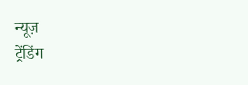न्यूज़
ट्रेंडिंग